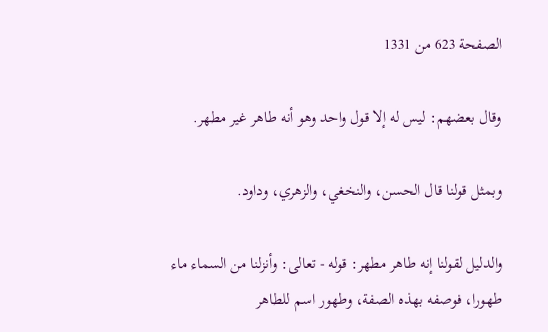الصفحة 623 من 1331

وقال بعضهم: ليس له إلا قول واحد وهو أنه طاهر غير مطهر.

وبمثل قولنا قال الحسن، والنخغي، والزهري، وداود.

والدليل لقولنا إنه طاهر مطهر: قوله - تعالى: وأنزلنا من السماء ماء طهورا، فوصفه بهذه الصفة، وطهور اسم للطاهر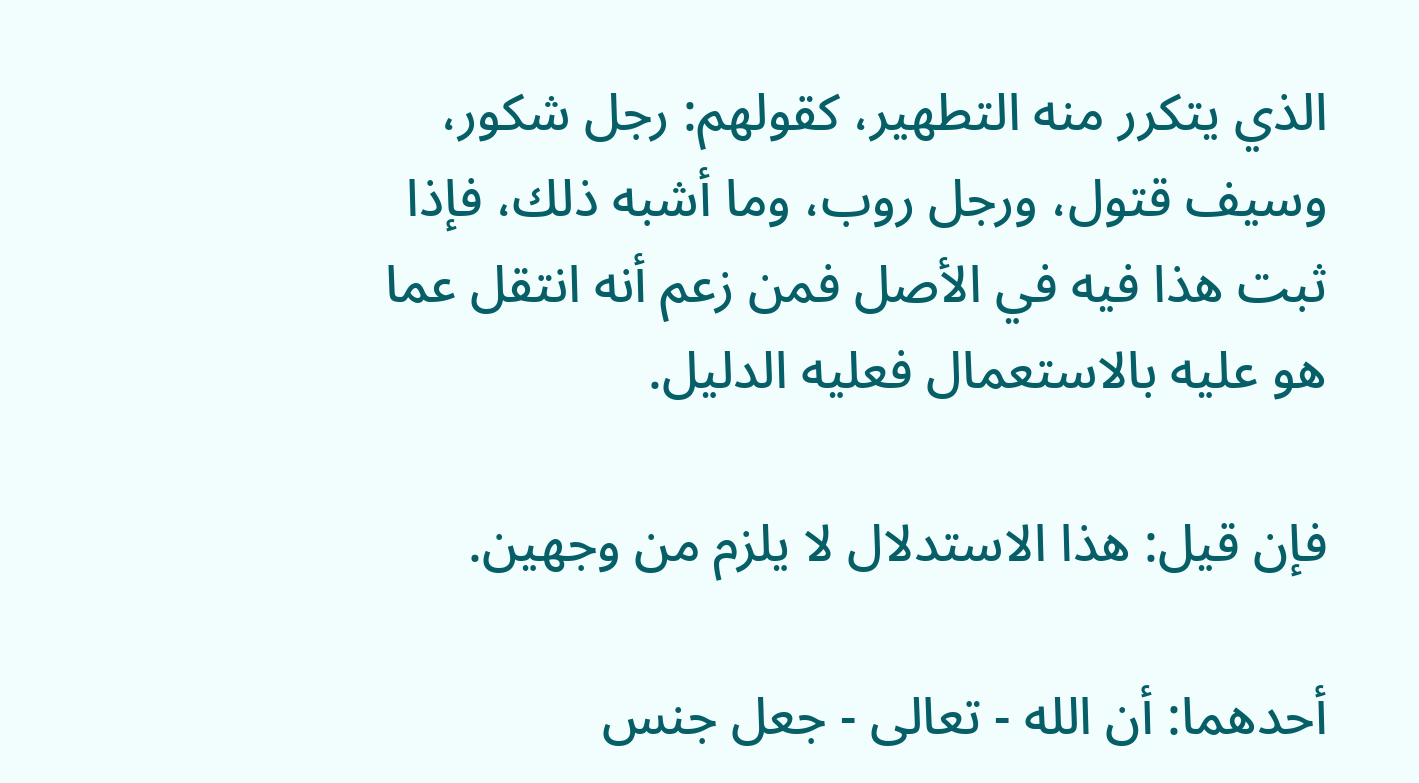الذي يتكرر منه التطهير، كقولهم: رجل شكور، وسيف قتول، ورجل روب، وما أشبه ذلك، فإذا ثبت هذا فيه في الأصل فمن زعم أنه انتقل عما هو عليه بالاستعمال فعليه الدليل.

فإن قيل: هذا الاستدلال لا يلزم من وجهين.

أحدهما: أن الله - تعالى - جعل جنس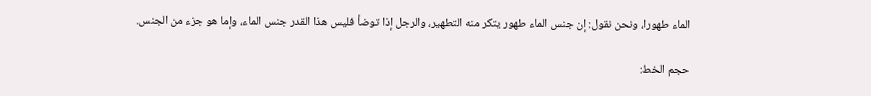الماء طهورا، ونحن نقول: إن جنس الماء طهور يتكر منه التطهير، والرجل إذا توضأ فليس هذا القدر جنس الماء، وإما هو جزء من الجنس.

حجم الخط: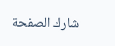شارك الصفحة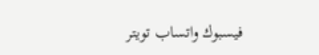فيسبوك واتساب تويتر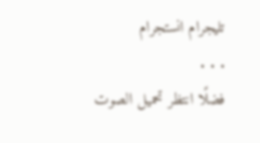تليجرام انستجرام
. . .
فضلًا انتظر تحميل الصوت